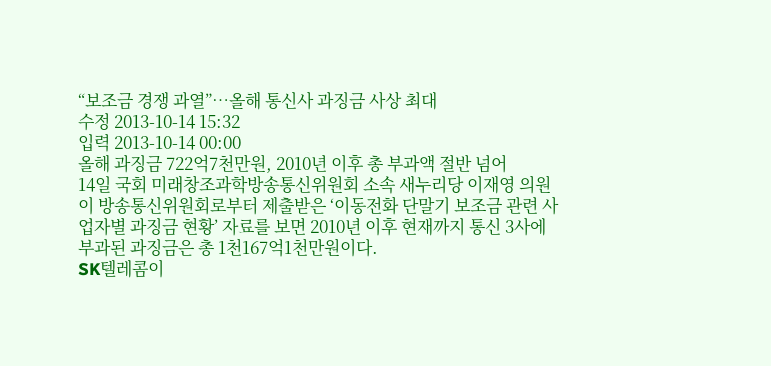“보조금 경쟁 과열”…올해 통신사 과징금 사상 최대
수정 2013-10-14 15:32
입력 2013-10-14 00:00
올해 과징금 722억7천만원, 2010년 이후 총 부과액 절반 넘어
14일 국회 미래창조과학방송통신위원회 소속 새누리당 이재영 의원이 방송통신위원회로부터 제출받은 ‘이동전화 단말기 보조금 관련 사업자별 과징금 현황’ 자료를 보면 2010년 이후 현재까지 통신 3사에 부과된 과징금은 총 1천167억1천만원이다.
SK텔레콤이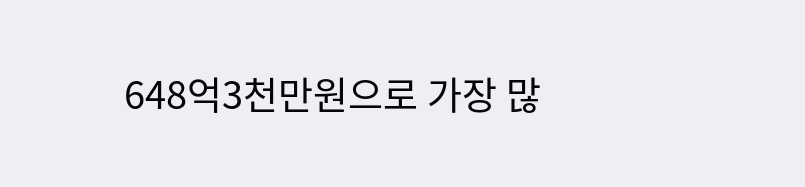648억3천만원으로 가장 많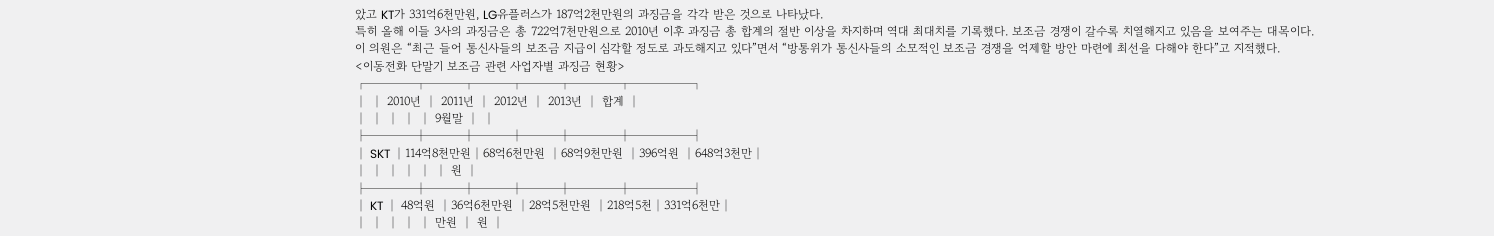았고 KT가 331억6천만원, LG유플러스가 187억2천만원의 과징금을 각각 받은 것으로 나타났다.
특히 올해 이들 3사의 과징금은 총 722억7천만원으로 2010년 이후 과징금 총 합계의 절반 이상을 차지하며 역대 최대치를 기록했다. 보조금 경쟁이 갈수록 치열해지고 있음을 보여주는 대목이다.
이 의원은 “최근 들어 통신사들의 보조금 지급이 심각할 정도로 과도해지고 있다”면서 “방통위가 통신사들의 소모적인 보조금 경쟁을 억제할 방안 마련에 최선을 다해야 한다”고 지적했다.
<이동전화 단말기 보조금 관련 사업자별 과징금 현황>
┌────┬───┬───┬───┬────┬─────┐
│ │ 2010년 │ 2011년 │ 2012년 │ 2013년 │ 합계 │
│ │ │ │ │ 9월말 │ │
├────┼───┼───┼───┼────┼─────┤
│ SKT │114억8천만원│68억6천만원 │68억9천만원 │396억원 │648억3천만│
│ │ │ │ │ │ 원 │
├────┼───┼───┼───┼────┼─────┤
│ KT │ 48억원 │36억6천만원 │28억5천만원 │218억5천│331억6천만│
│ │ │ │ │ 만원 │ 원 │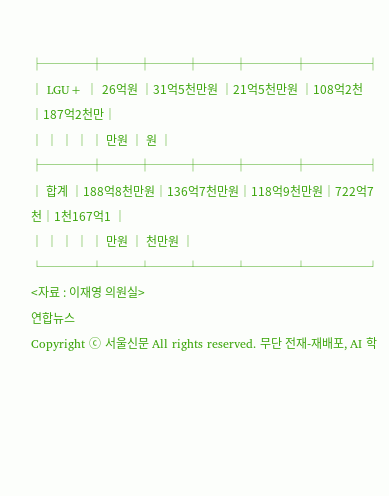├────┼───┼───┼───┼────┼─────┤
│ LGU+ │ 26억원 │31억5천만원 │21억5천만원 │108억2천│187억2천만│
│ │ │ │ │ 만원 │ 원 │
├────┼───┼───┼───┼────┼─────┤
│ 합계 │188억8천만원│136억7천만원│118억9천만원│722억7천│1천167억1 │
│ │ │ │ │ 만원 │ 천만원 │
└────┴───┴───┴───┴────┴─────┘
<자료 : 이재영 의원실>
연합뉴스
Copyright ⓒ 서울신문 All rights reserved. 무단 전재-재배포, AI 학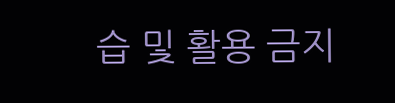습 및 활용 금지